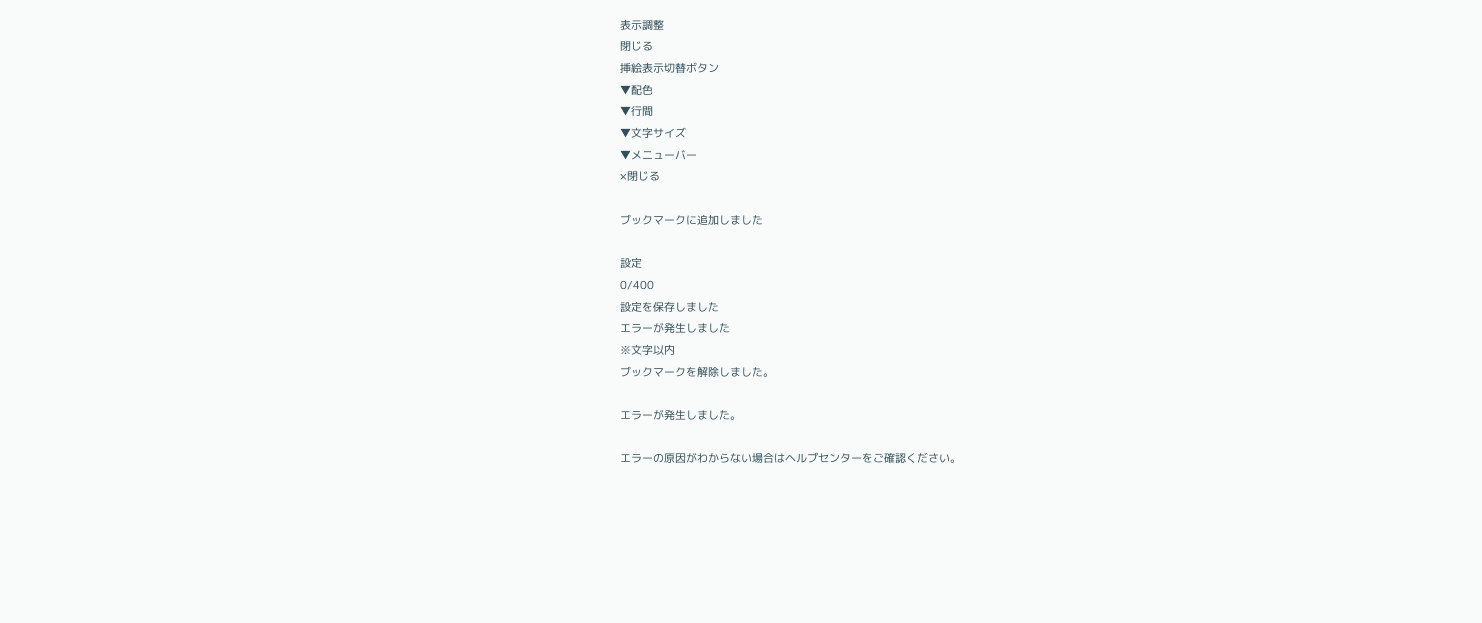表示調整
閉じる
挿絵表示切替ボタン
▼配色
▼行間
▼文字サイズ
▼メニューバー
×閉じる

ブックマークに追加しました

設定
0/400
設定を保存しました
エラーが発生しました
※文字以内
ブックマークを解除しました。

エラーが発生しました。

エラーの原因がわからない場合はヘルプセンターをご確認ください。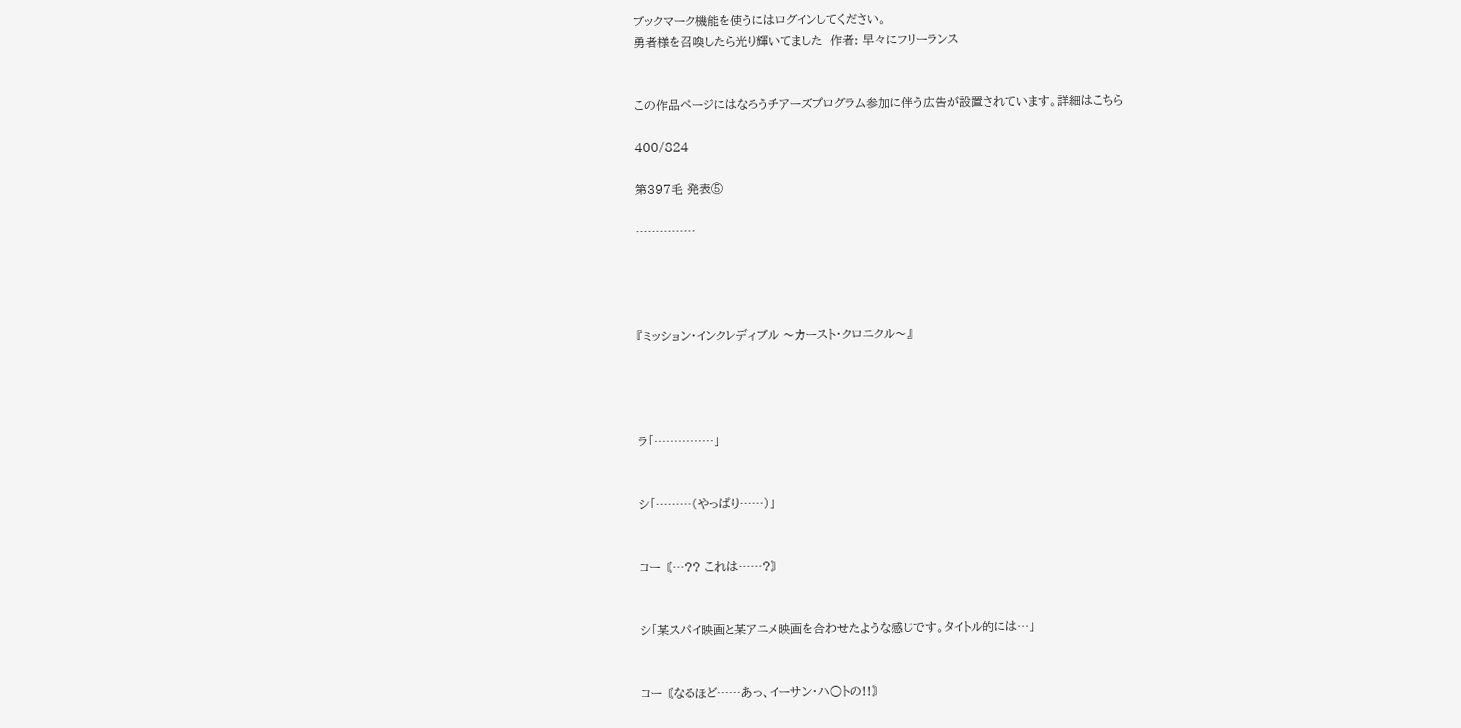ブックマーク機能を使うにはログインしてください。
勇者様を召喚したら光り輝いてました  作者: 早々にフリーランス


この作品ページにはなろうチアーズプログラム参加に伴う広告が設置されています。詳細はこちら

400/824

第397毛 発表⑤

……………




『ミッション・インクレディブル 〜カースト・クロニクル〜』




ラ「……………」


シ「………(やっぱり……)」


コー〘…?? これは……?〙


シ「某スパイ映画と某アニメ映画を合わせたような感じです。タイトル的には…」


コー〘なるほど……あっ、イーサン・ハ○トの!!〙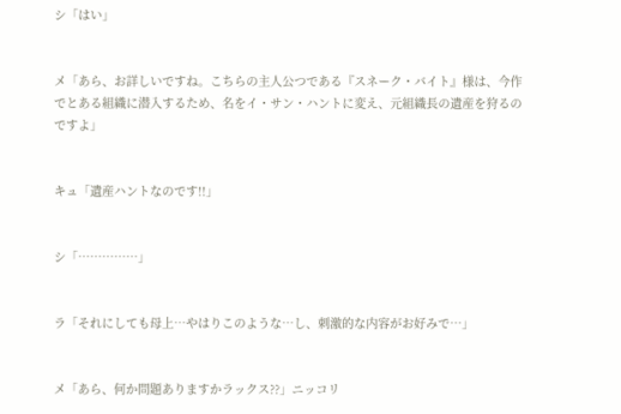シ「はい」


メ「あら、お詳しいですね。こちらの主人公つである『スネーク・バイト』様は、今作でとある組織に潜入するため、名をイ・サン・ハントに変え、元組織長の遺産を狩るのですよ」


キュ「遺産ハントなのです!!」


シ「……………」


ラ「それにしても母上…やはりこのような…し、刺激的な内容がお好みで…」


メ「あら、何か問題ありますかラックス??」ニッコリ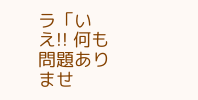ラ「いえ!! 何も問題ありませ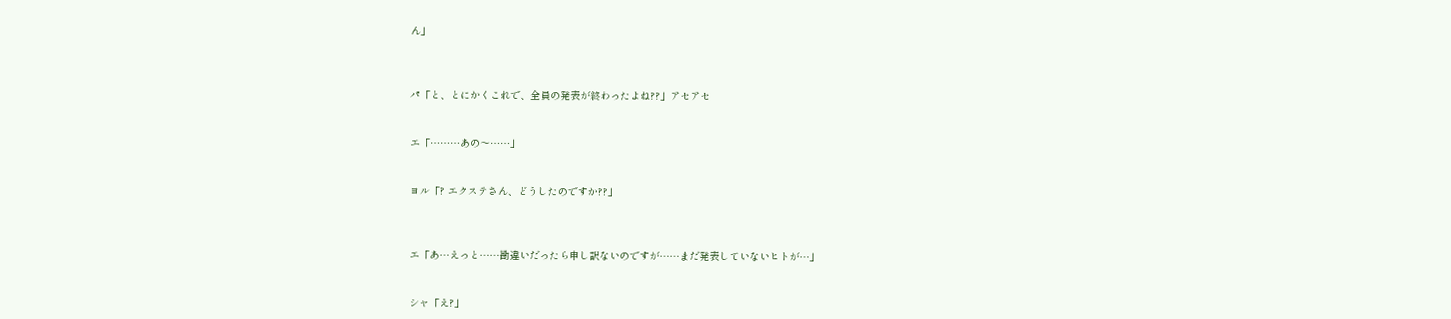ん」



パ「と、とにかくこれで、全員の発表が終わったよね??」アセアセ


エ「………あの〜……」


ヨル「? エクステさん、どうしたのですか??」



エ「あ…えっと……勘違いだったら申し訳ないのですが……まだ発表していないヒトが…」


シャ「え?」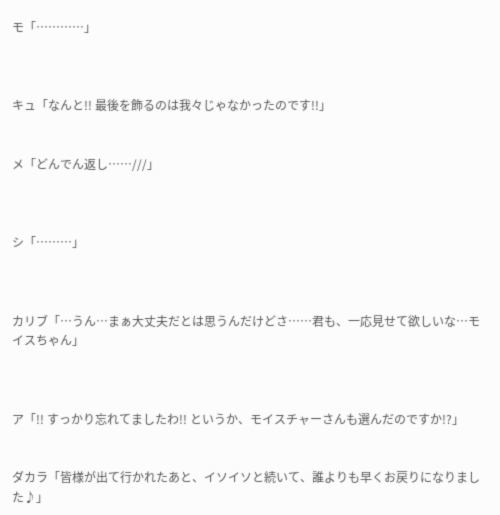モ「…………」



キュ「なんと!! 最後を飾るのは我々じゃなかったのです!!」


メ「どんでん返し……///」



シ「………」



カリブ「…うん…まぁ大丈夫だとは思うんだけどさ……君も、一応見せて欲しいな…モイスちゃん」



ア「!! すっかり忘れてましたわ!! というか、モイスチャーさんも選んだのですか!?」


ダカラ「皆様が出て行かれたあと、イソイソと続いて、誰よりも早くお戻りになりました♪」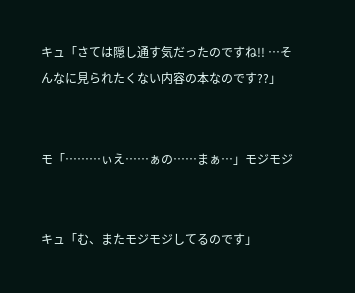キュ「さては隠し通す気だったのですね!! …そんなに見られたくない内容の本なのです??」


モ「………ぃえ……ぁの……まぁ…」モジモジ


キュ「む、またモジモジしてるのです」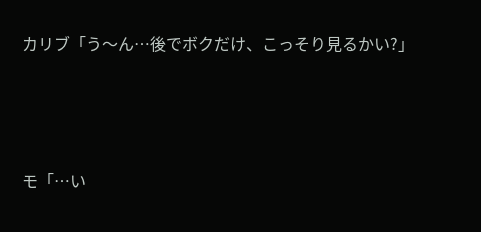カリブ「う〜ん…後でボクだけ、こっそり見るかい?」



モ「…い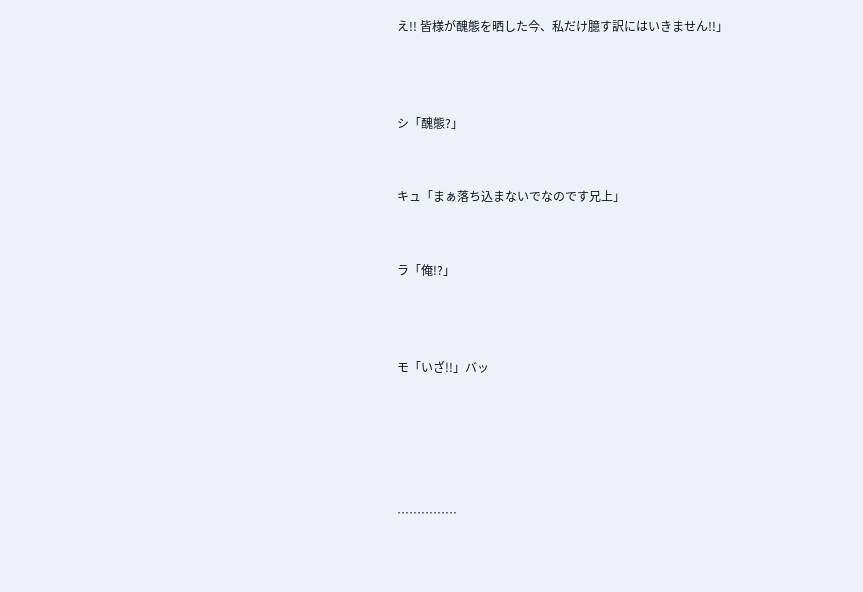え!! 皆様が醜態を晒した今、私だけ臆す訳にはいきません!!」



シ「醜態?」


キュ「まぁ落ち込まないでなのです兄上」


ラ「俺!?」



モ「いざ!!」バッ





……………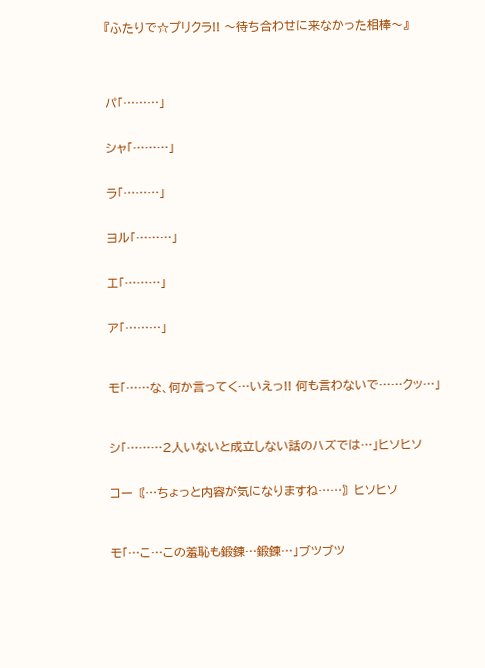『ふたりで☆プリクラ!! 〜待ち合わせに来なかった相棒〜』




パ「………」


シャ「………」


ラ「………」


ヨル「………」


エ「………」


ア「………」



モ「……な、何か言ってく…いえっ!! 何も言わないで……クッ…」



シ「………2人いないと成立しない話のハズでは…」ヒソヒソ


コー〘…ちょっと内容が気になりますね……〙ヒソヒソ



モ「…こ…この羞恥も鍛錬…鍛錬…」ブツブツ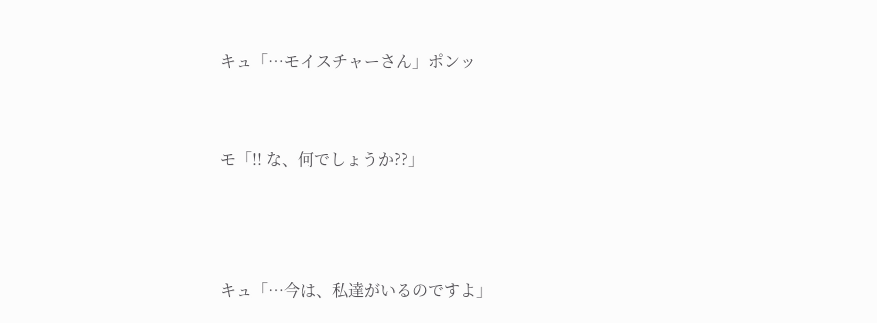キュ「…モイスチャーさん」ポンッ


モ「!! な、何でしょうか??」



キュ「…今は、私達がいるのですよ」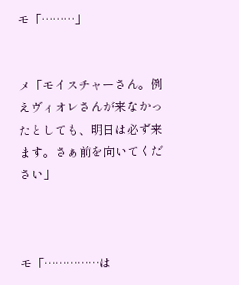モ「………」


メ「モイスチャーさん。例えヴィオレさんが来なかったとしても、明日は必ず来ます。さぁ前を向いてください」



モ「……………は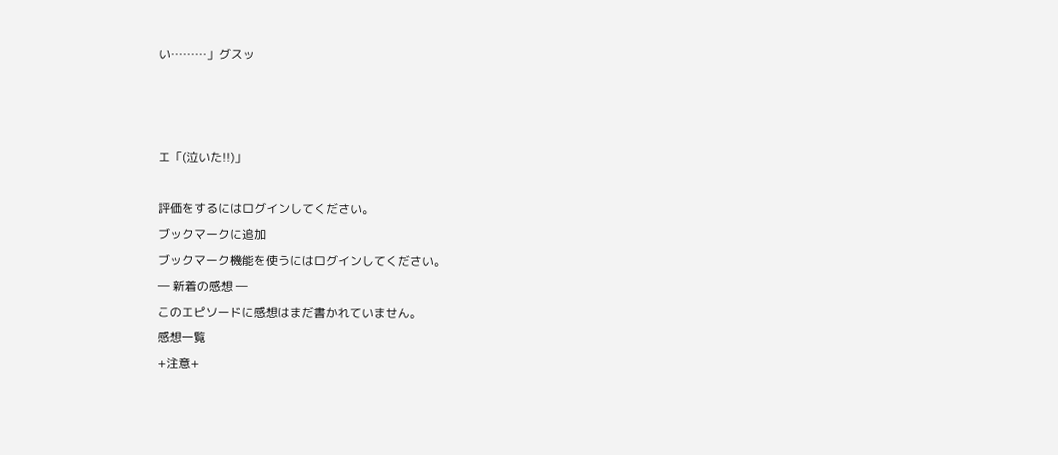い………」グスッ



エ「(泣いた!!)」

評価をするにはログインしてください。
ブックマークに追加
ブックマーク機能を使うにはログインしてください。
― 新着の感想 ―
このエピソードに感想はまだ書かれていません。
感想一覧
+注意+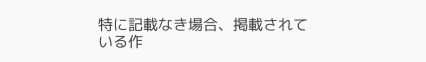特に記載なき場合、掲載されている作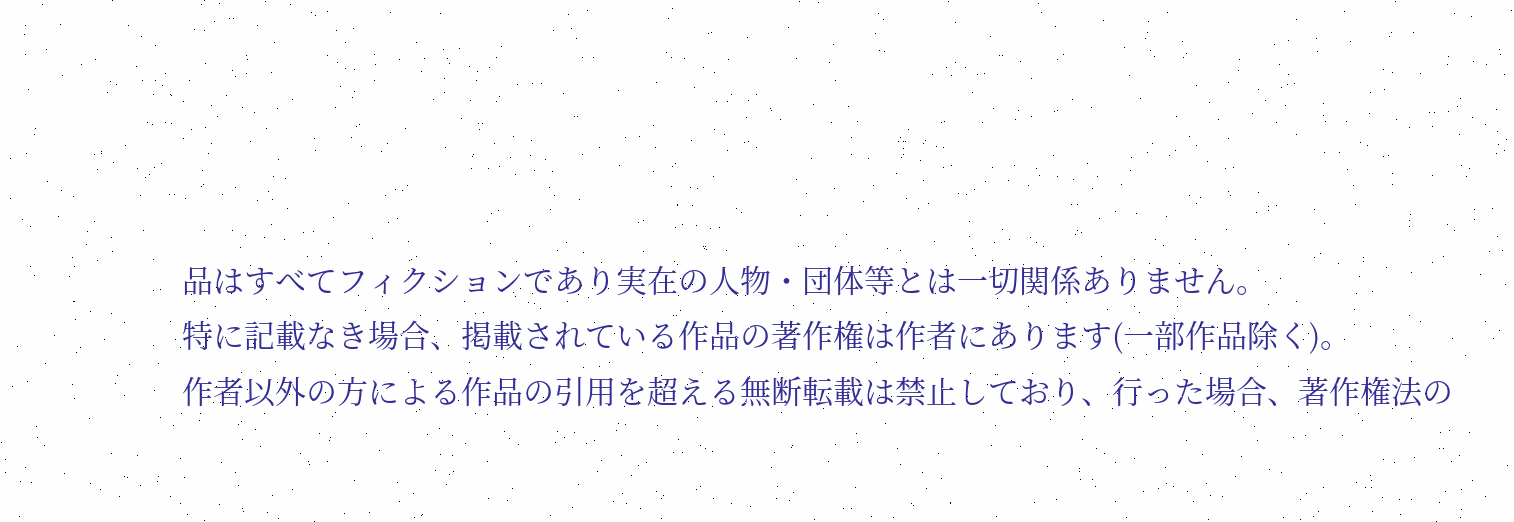品はすべてフィクションであり実在の人物・団体等とは一切関係ありません。
特に記載なき場合、掲載されている作品の著作権は作者にあります(一部作品除く)。
作者以外の方による作品の引用を超える無断転載は禁止しており、行った場合、著作権法の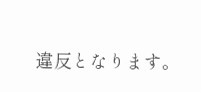違反となります。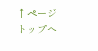↑ページトップへ